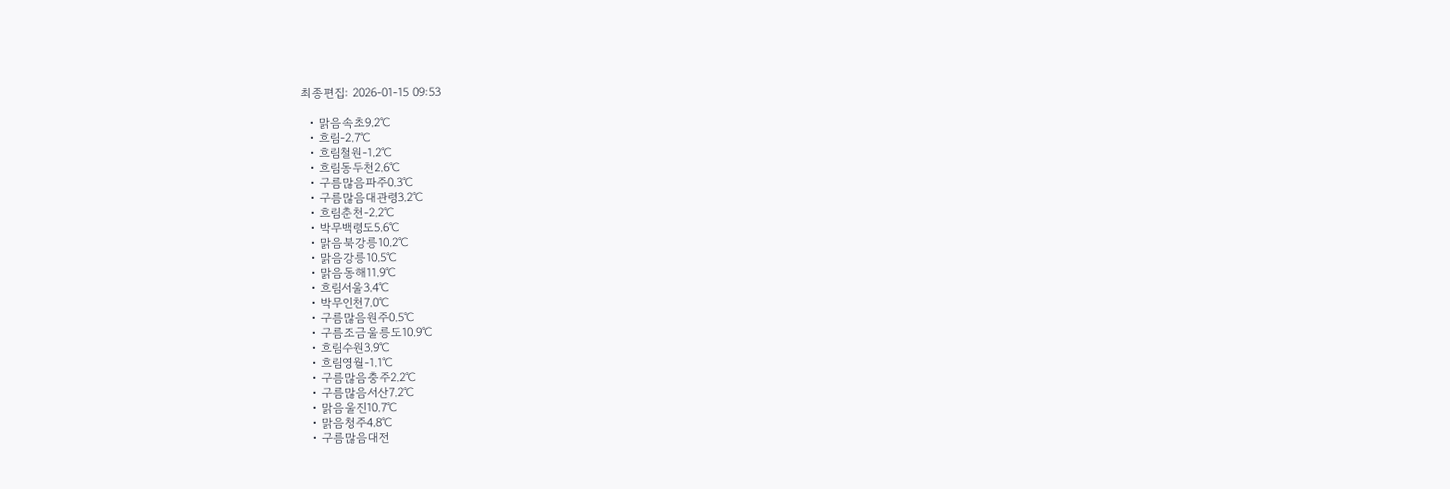최종편집: 2026-01-15 09:53

  • 맑음속초9.2℃
  • 흐림-2.7℃
  • 흐림철원-1.2℃
  • 흐림동두천2.6℃
  • 구름많음파주0.3℃
  • 구름많음대관령3.2℃
  • 흐림춘천-2.2℃
  • 박무백령도5.6℃
  • 맑음북강릉10.2℃
  • 맑음강릉10.5℃
  • 맑음동해11.9℃
  • 흐림서울3.4℃
  • 박무인천7.0℃
  • 구름많음원주0.5℃
  • 구름조금울릉도10.9℃
  • 흐림수원3.9℃
  • 흐림영월-1.1℃
  • 구름많음충주2.2℃
  • 구름많음서산7.2℃
  • 맑음울진10.7℃
  • 맑음청주4.8℃
  • 구름많음대전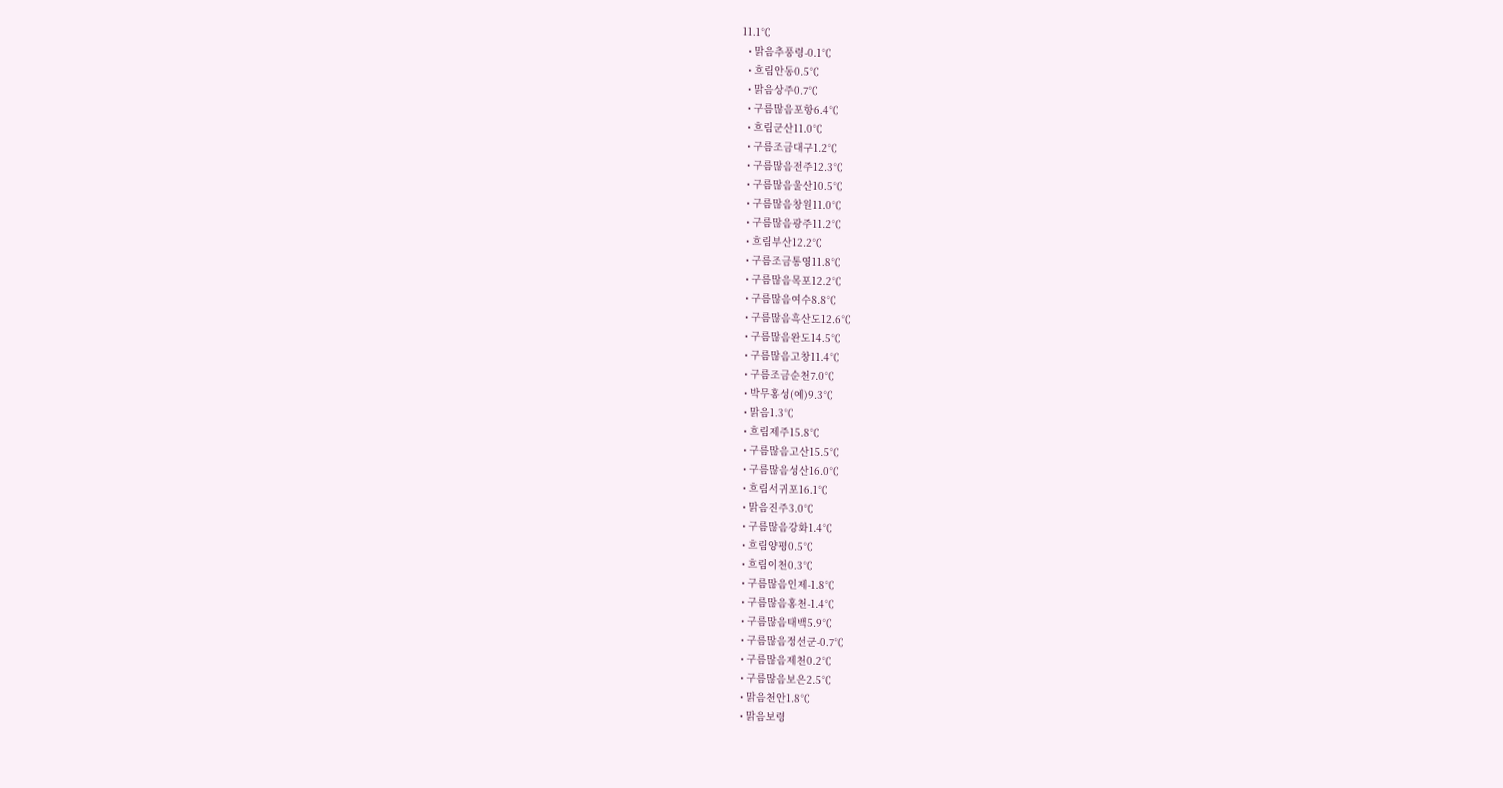11.1℃
  • 맑음추풍령-0.1℃
  • 흐림안동0.5℃
  • 맑음상주0.7℃
  • 구름많음포항6.4℃
  • 흐림군산11.0℃
  • 구름조금대구1.2℃
  • 구름많음전주12.3℃
  • 구름많음울산10.5℃
  • 구름많음창원11.0℃
  • 구름많음광주11.2℃
  • 흐림부산12.2℃
  • 구름조금통영11.8℃
  • 구름많음목포12.2℃
  • 구름많음여수8.8℃
  • 구름많음흑산도12.6℃
  • 구름많음완도14.5℃
  • 구름많음고창11.4℃
  • 구름조금순천7.0℃
  • 박무홍성(예)9.3℃
  • 맑음1.3℃
  • 흐림제주15.8℃
  • 구름많음고산15.5℃
  • 구름많음성산16.0℃
  • 흐림서귀포16.1℃
  • 맑음진주3.0℃
  • 구름많음강화1.4℃
  • 흐림양평0.5℃
  • 흐림이천0.3℃
  • 구름많음인제-1.8℃
  • 구름많음홍천-1.4℃
  • 구름많음태백5.9℃
  • 구름많음정선군-0.7℃
  • 구름많음제천0.2℃
  • 구름많음보은2.5℃
  • 맑음천안1.8℃
  • 맑음보령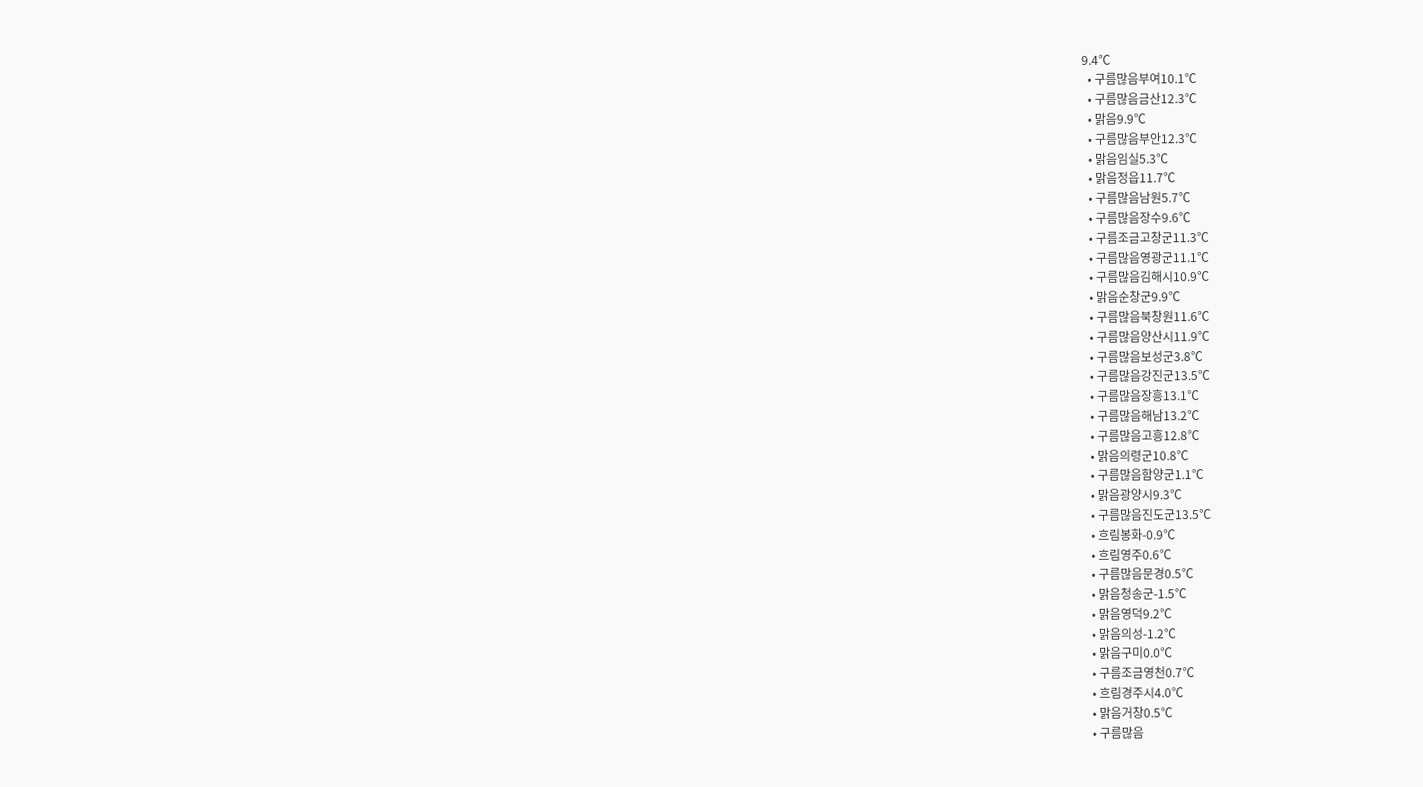9.4℃
  • 구름많음부여10.1℃
  • 구름많음금산12.3℃
  • 맑음9.9℃
  • 구름많음부안12.3℃
  • 맑음임실5.3℃
  • 맑음정읍11.7℃
  • 구름많음남원5.7℃
  • 구름많음장수9.6℃
  • 구름조금고창군11.3℃
  • 구름많음영광군11.1℃
  • 구름많음김해시10.9℃
  • 맑음순창군9.9℃
  • 구름많음북창원11.6℃
  • 구름많음양산시11.9℃
  • 구름많음보성군3.8℃
  • 구름많음강진군13.5℃
  • 구름많음장흥13.1℃
  • 구름많음해남13.2℃
  • 구름많음고흥12.8℃
  • 맑음의령군10.8℃
  • 구름많음함양군1.1℃
  • 맑음광양시9.3℃
  • 구름많음진도군13.5℃
  • 흐림봉화-0.9℃
  • 흐림영주0.6℃
  • 구름많음문경0.5℃
  • 맑음청송군-1.5℃
  • 맑음영덕9.2℃
  • 맑음의성-1.2℃
  • 맑음구미0.0℃
  • 구름조금영천0.7℃
  • 흐림경주시4.0℃
  • 맑음거창0.5℃
  • 구름많음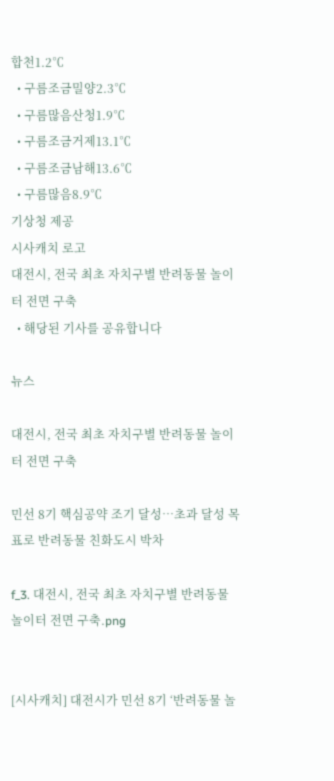합천1.2℃
  • 구름조금밀양2.3℃
  • 구름많음산청1.9℃
  • 구름조금거제13.1℃
  • 구름조금남해13.6℃
  • 구름많음8.9℃
기상청 제공
시사캐치 로고
대전시, 전국 최초 자치구별 반려동물 놀이터 전면 구축
  • 해당된 기사를 공유합니다

뉴스

대전시, 전국 최초 자치구별 반려동물 놀이터 전면 구축

민선 8기 핵심공약 조기 달성…초과 달성 목표로 반려동물 친화도시 박차

f_3. 대전시, 전국 최초 자치구별 반려동물 놀이터 전면 구축.png


[시사캐치] 대전시가 민선 8기 ‘반려동물 놀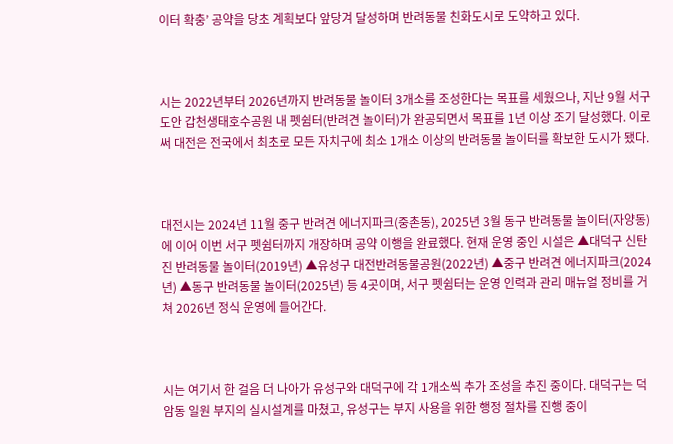이터 확충’ 공약을 당초 계획보다 앞당겨 달성하며 반려동물 친화도시로 도약하고 있다.



시는 2022년부터 2026년까지 반려동물 놀이터 3개소를 조성한다는 목표를 세웠으나, 지난 9월 서구 도안 갑천생태호수공원 내 펫쉼터(반려견 놀이터)가 완공되면서 목표를 1년 이상 조기 달성했다. 이로써 대전은 전국에서 최초로 모든 자치구에 최소 1개소 이상의 반려동물 놀이터를 확보한 도시가 됐다.



대전시는 2024년 11월 중구 반려견 에너지파크(중촌동), 2025년 3월 동구 반려동물 놀이터(자양동)에 이어 이번 서구 펫쉼터까지 개장하며 공약 이행을 완료했다. 현재 운영 중인 시설은 ▲대덕구 신탄진 반려동물 놀이터(2019년) ▲유성구 대전반려동물공원(2022년) ▲중구 반려견 에너지파크(2024년) ▲동구 반려동물 놀이터(2025년) 등 4곳이며, 서구 펫쉼터는 운영 인력과 관리 매뉴얼 정비를 거쳐 2026년 정식 운영에 들어간다.



시는 여기서 한 걸음 더 나아가 유성구와 대덕구에 각 1개소씩 추가 조성을 추진 중이다. 대덕구는 덕암동 일원 부지의 실시설계를 마쳤고, 유성구는 부지 사용을 위한 행정 절차를 진행 중이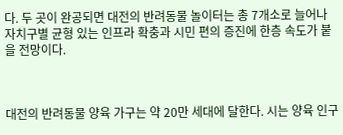다. 두 곳이 완공되면 대전의 반려동물 놀이터는 총 7개소로 늘어나 자치구별 균형 있는 인프라 확충과 시민 편의 증진에 한층 속도가 붙을 전망이다.



대전의 반려동물 양육 가구는 약 20만 세대에 달한다. 시는 양육 인구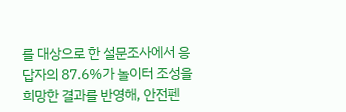를 대상으로 한 설문조사에서 응답자의 87.6%가 놀이터 조성을 희망한 결과를 반영해, 안전펜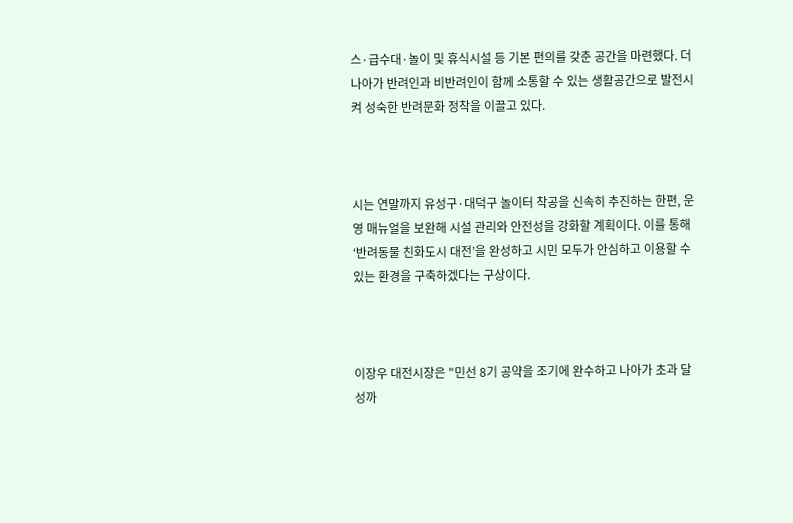스·급수대·놀이 및 휴식시설 등 기본 편의를 갖춘 공간을 마련했다. 더 나아가 반려인과 비반려인이 함께 소통할 수 있는 생활공간으로 발전시켜 성숙한 반려문화 정착을 이끌고 있다.



시는 연말까지 유성구·대덕구 놀이터 착공을 신속히 추진하는 한편, 운영 매뉴얼을 보완해 시설 관리와 안전성을 강화할 계획이다. 이를 통해 ‘반려동물 친화도시 대전’을 완성하고 시민 모두가 안심하고 이용할 수 있는 환경을 구축하겠다는 구상이다.



이장우 대전시장은 "민선 8기 공약을 조기에 완수하고 나아가 초과 달성까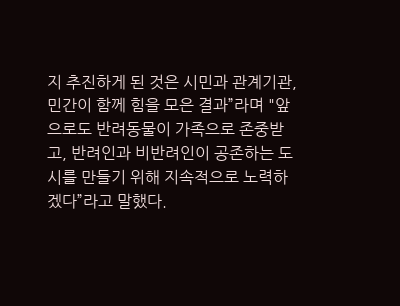지 추진하게 된 것은 시민과 관계기관, 민간이 함께 힘을 모은 결과”라며 "앞으로도 반려동물이 가족으로 존중받고, 반려인과 비반려인이 공존하는 도시를 만들기 위해 지속적으로 노력하겠다”라고 말했다.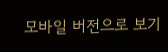모바일 버전으로 보기